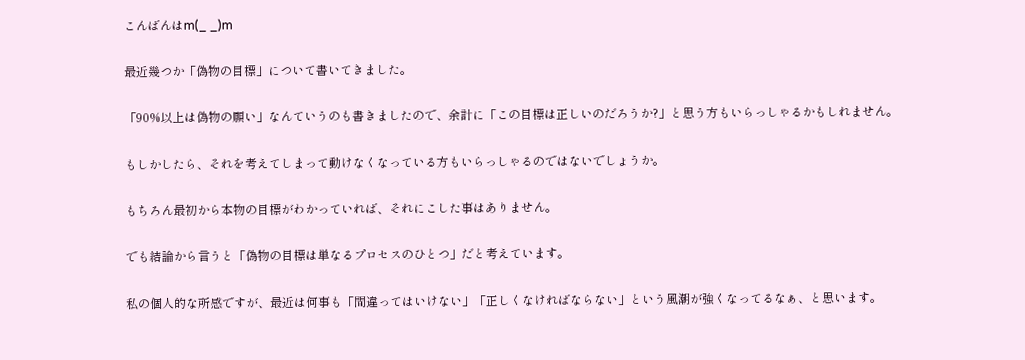こんばんはm(_ _)m

最近幾つか「偽物の目標」について書いてきました。

「90%以上は偽物の願い」なんていうのも書きましたので、余計に「この目標は正しいのだろうか?」と思う方もいらっしゃるかもしれません。

もしかしたら、それを考えてしまって動けなくなっている方もいらっしゃるのではないでしょうか。

もちろん最初から本物の目標がわかっていれば、それにこした事はありません。

でも結論から言うと「偽物の目標は単なるプロセスのひとつ」だと考えています。

私の個人的な所感ですが、最近は何事も「間違ってはいけない」「正しくなければならない」という風潮が強くなってるなぁ、と思います。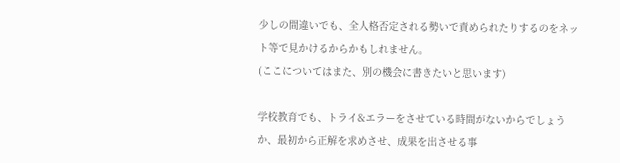少しの間違いでも、全人格否定される勢いで責められたりするのをネット等で見かけるからかもしれません。
(ここについてはまた、別の機会に書きたいと思います)

学校教育でも、トライ&エラーをさせている時間がないからでしょうか、最初から正解を求めさせ、成果を出させる事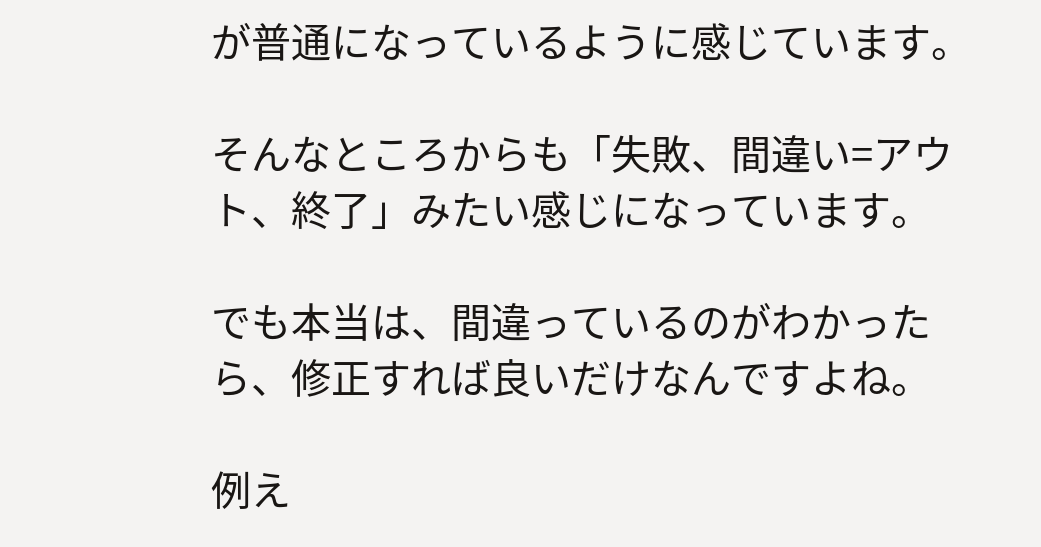が普通になっているように感じています。

そんなところからも「失敗、間違い=アウト、終了」みたい感じになっています。

でも本当は、間違っているのがわかったら、修正すれば良いだけなんですよね。

例え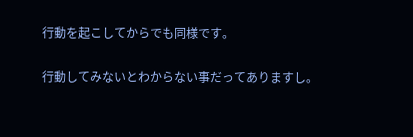行動を起こしてからでも同様です。

行動してみないとわからない事だってありますし。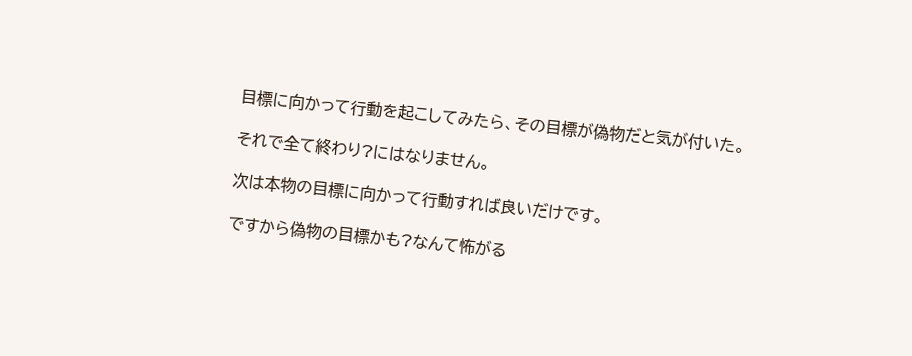目標に向かって行動を起こしてみたら、その目標が偽物だと気が付いた。

それで全て終わり?にはなりません。

次は本物の目標に向かって行動すれば良いだけです。

ですから偽物の目標かも?なんて怖がる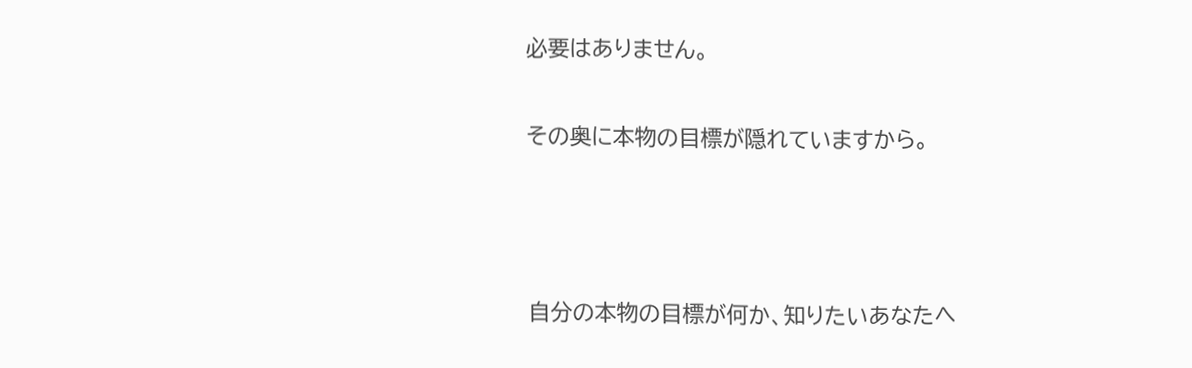必要はありません。

その奥に本物の目標が隠れていますから。



自分の本物の目標が何か、知りたいあなたへ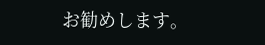お勧めします。